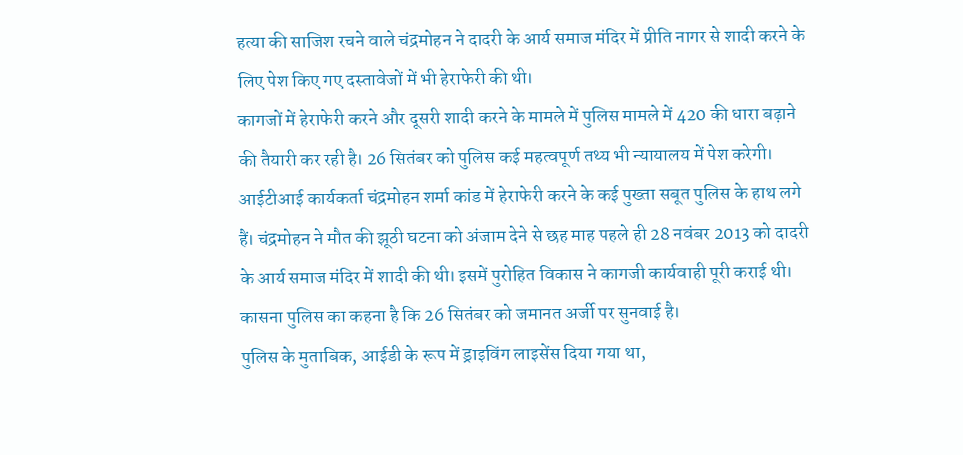हत्या की साजिश रचने वाले चंद्रमोहन ने दादरी के आर्य समाज मंदिर में प्रीति नागर से शादी करने के लिए पेश किए गए दस्तावेजों में भी हेराफेरी की थी।
कागजों में हेराफेरी करने और दूसरी शादी करने के मामले में पुलिस मामले में 420 की धारा बढ़ाने की तैयारी कर रही है। 26 सितंबर को पुलिस कई महत्वपूर्ण तथ्य भी न्यायालय में पेश करेगी।
आईटीआई कार्यकर्ता चंद्रमोहन शर्मा कांड में हेराफेरी करने के कई पुख्ता सबूत पुलिस के हाथ लगे हैं। चंद्रमोहन ने मौत की झूठी घटना को अंजाम देने से छह माह पहले ही 28 नवंबर 2013 को दादरी के आर्य समाज मंदिर में शादी की थी। इसमें पुरोहित विकास ने कागजी कार्यवाही पूरी कराई थी। कासना पुलिस का कहना है कि 26 सितंबर को जमानत अर्जी पर सुनवाई है।
पुलिस के मुताबिक, आईडी के रूप में ड्राइविंग लाइसेंस दिया गया था,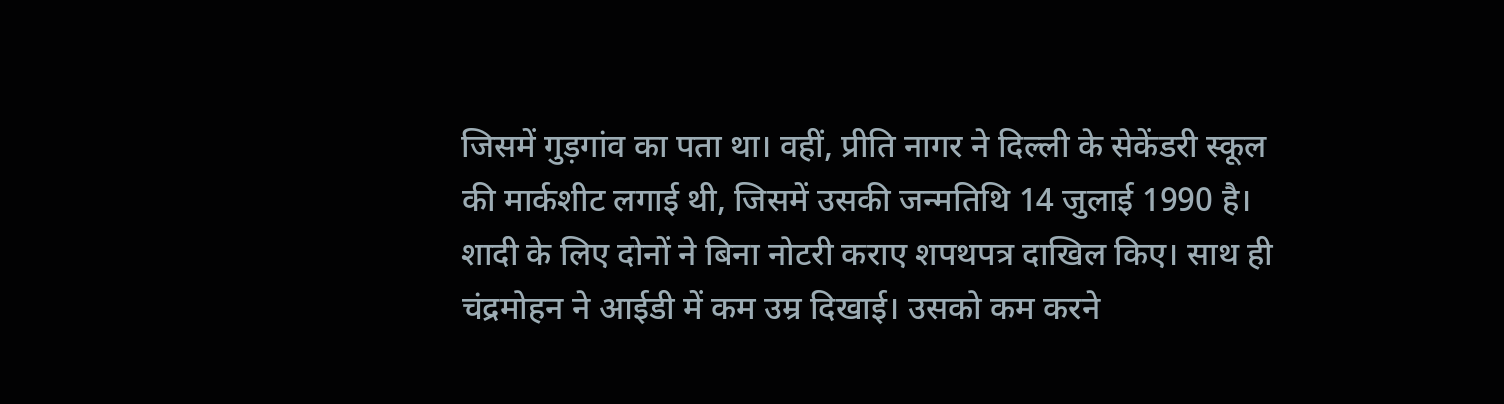जिसमें गुड़गांव का पता था। वहीं, प्रीति नागर ने दिल्ली के सेकेंडरी स्कूल की मार्कशीट लगाई थी, जिसमें उसकी जन्मतिथि 14 जुलाई 1990 है। शादी के लिए दोनों ने बिना नोटरी कराए शपथपत्र दाखिल किए। साथ ही चंद्रमोहन ने आईडी में कम उम्र दिखाई। उसको कम करने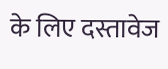के लिए दस्तावेज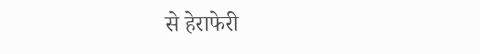से हेराफेरी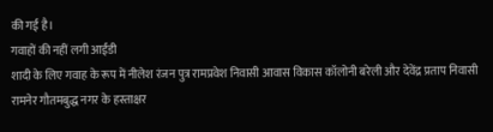की गई है।
गवाहों की नहीं लगी आईडी
शादी के लिए गवाह के रूप में नीलेश रंजन पुत्र रामप्रवेश निवासी आवास विकास कॉलोनी बरेली और देवेंद्र प्रताप निवासी रामनेर गौतमबुद्ध नगर के हस्ताक्षर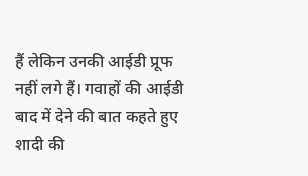हैं लेकिन उनकी आईडी प्रूफ नहीं लगे हैं। गवाहों की आईडी बाद में देने की बात कहते हुए शादी की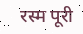रस्म पूरी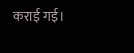कराई गई।